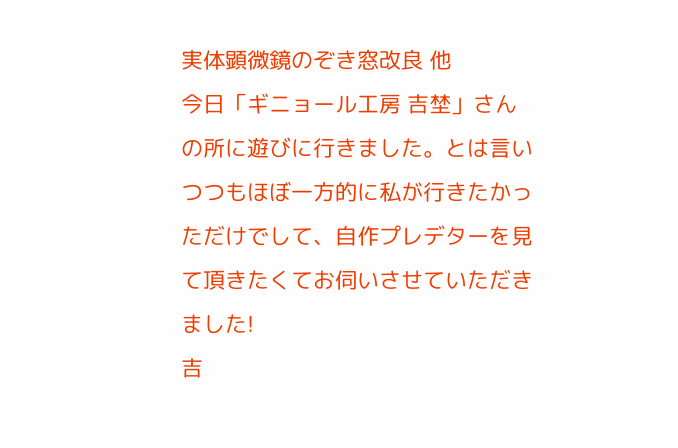実体顕微鏡のぞき窓改良 他
今日「ギニョール工房 吉埜」さんの所に遊びに行きました。とは言いつつもほぼ一方的に私が行きたかっただけでして、自作プレデターを見て頂きたくてお伺いさせていただきました!
吉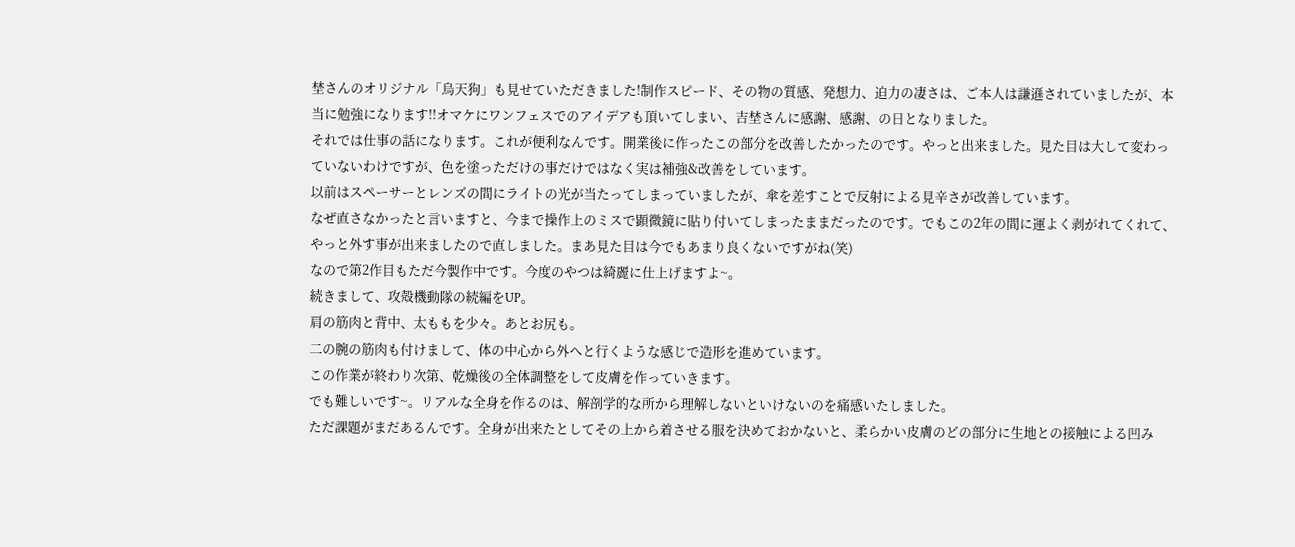埜さんのオリジナル「烏天狗」も見せていただきました!制作スピード、その物の質感、発想力、迫力の凄さは、ご本人は謙遜されていましたが、本当に勉強になります!!オマケにワンフェスでのアイデアも頂いてしまい、吉埜さんに感謝、感謝、の日となりました。
それでは仕事の話になります。これが便利なんです。開業後に作ったこの部分を改善したかったのです。やっと出来ました。見た目は大して変わっていないわけですが、色を塗っただけの事だけではなく実は補強&改善をしています。
以前はスペーサーとレンズの間にライトの光が当たってしまっていましたが、傘を差すことで反射による見辛さが改善しています。
なぜ直さなかったと言いますと、今まで操作上のミスで顕微鏡に貼り付いてしまったままだったのです。でもこの2年の間に運よく剥がれてくれて、やっと外す事が出来ましたので直しました。まあ見た目は今でもあまり良くないですがね(笑)
なので第2作目もただ今製作中です。今度のやつは綺麗に仕上げますよ~。
続きまして、攻殻機動隊の続編をUP。
肩の筋肉と背中、太ももを少々。あとお尻も。
二の腕の筋肉も付けまして、体の中心から外へと行くような感じで造形を進めています。
この作業が終わり次第、乾燥後の全体調整をして皮膚を作っていきます。
でも難しいです~。リアルな全身を作るのは、解剖学的な所から理解しないといけないのを痛感いたしました。
ただ課題がまだあるんです。全身が出来たとしてその上から着させる服を決めておかないと、柔らかい皮膚のどの部分に生地との接触による凹み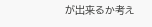が出来るか考え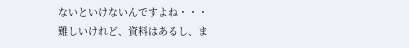ないといけないんですよね・・・
難しいけれど、資料はあるし、ま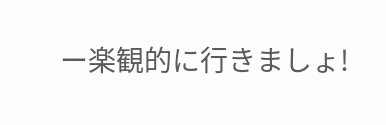ー楽観的に行きましょ!